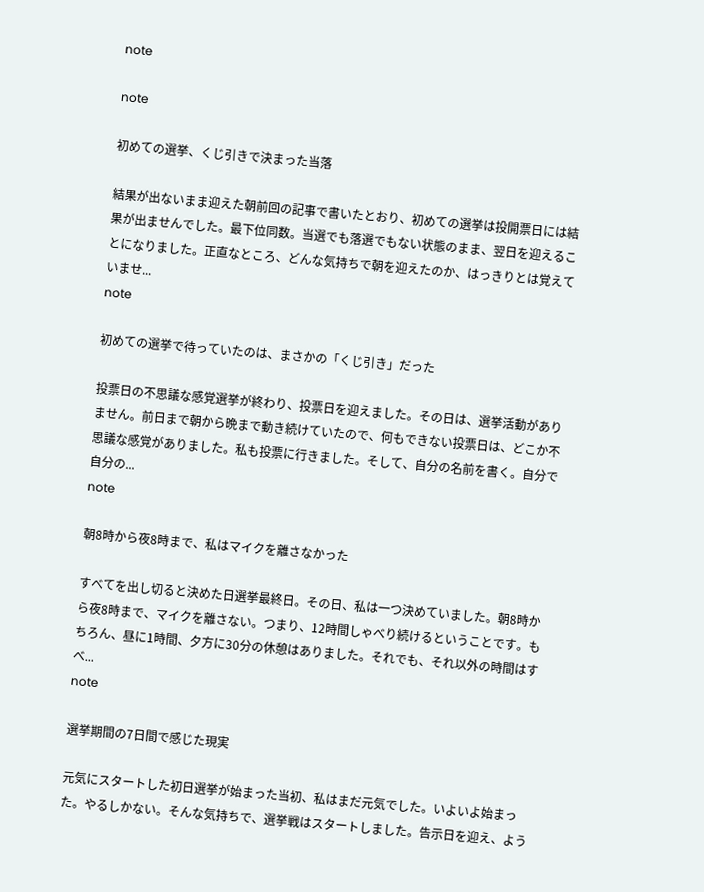note

note

初めての選挙、くじ引きで決まった当落

結果が出ないまま迎えた朝前回の記事で書いたとおり、初めての選挙は投開票日には結果が出ませんでした。最下位同数。当選でも落選でもない状態のまま、翌日を迎えることになりました。正直なところ、どんな気持ちで朝を迎えたのか、はっきりとは覚えていませ...
note

初めての選挙で待っていたのは、まさかの「くじ引き」だった

投票日の不思議な感覚選挙が終わり、投票日を迎えました。その日は、選挙活動がありません。前日まで朝から晩まで動き続けていたので、何もできない投票日は、どこか不思議な感覚がありました。私も投票に行きました。そして、自分の名前を書く。自分で自分の...
note

朝8時から夜8時まで、私はマイクを離さなかった

すべてを出し切ると決めた日選挙最終日。その日、私は一つ決めていました。朝8時から夜8時まで、マイクを離さない。つまり、12時間しゃべり続けるということです。もちろん、昼に1時間、夕方に30分の休憩はありました。それでも、それ以外の時間はすべ...
note

選挙期間の7日間で感じた現実

元気にスタートした初日選挙が始まった当初、私はまだ元気でした。いよいよ始まった。やるしかない。そんな気持ちで、選挙戦はスタートしました。告示日を迎え、よう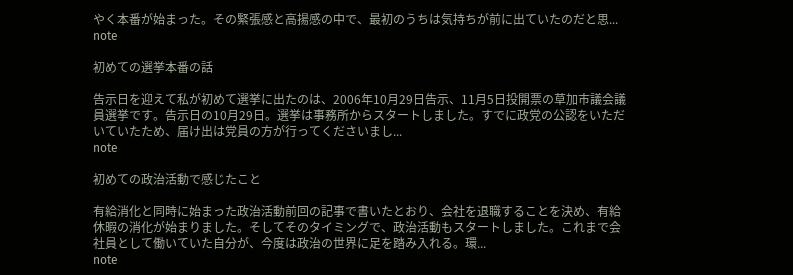やく本番が始まった。その緊張感と高揚感の中で、最初のうちは気持ちが前に出ていたのだと思...
note

初めての選挙本番の話

告示日を迎えて私が初めて選挙に出たのは、2006年10月29日告示、11月5日投開票の草加市議会議員選挙です。告示日の10月29日。選挙は事務所からスタートしました。すでに政党の公認をいただいていたため、届け出は党員の方が行ってくださいまし...
note

初めての政治活動で感じたこと

有給消化と同時に始まった政治活動前回の記事で書いたとおり、会社を退職することを決め、有給休暇の消化が始まりました。そしてそのタイミングで、政治活動もスタートしました。これまで会社員として働いていた自分が、今度は政治の世界に足を踏み入れる。環...
note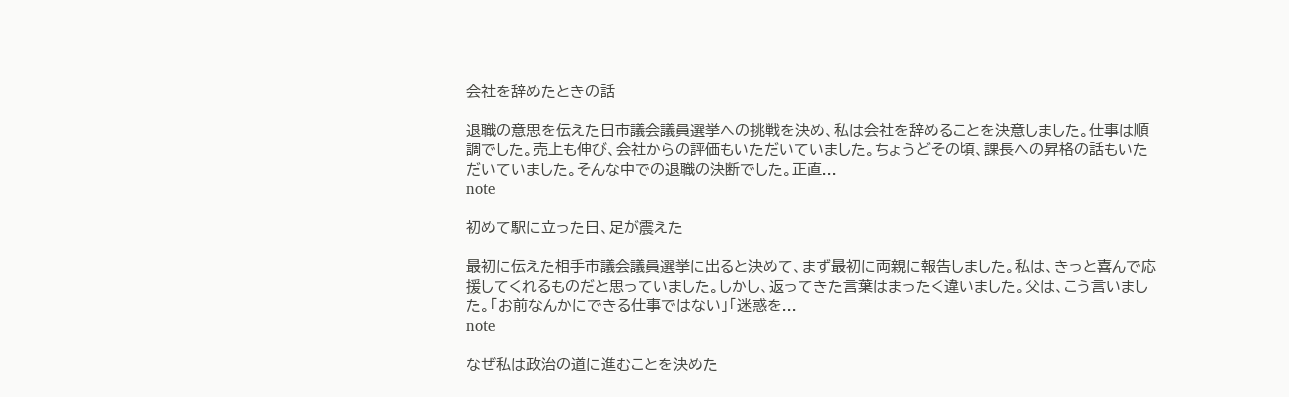会社を辞めたときの話

退職の意思を伝えた日市議会議員選挙への挑戦を決め、私は会社を辞めることを決意しました。仕事は順調でした。売上も伸び、会社からの評価もいただいていました。ちょうどその頃、課長への昇格の話もいただいていました。そんな中での退職の決断でした。正直...
note

初めて駅に立った日、足が震えた

最初に伝えた相手市議会議員選挙に出ると決めて、まず最初に両親に報告しました。私は、きっと喜んで応援してくれるものだと思っていました。しかし、返ってきた言葉はまったく違いました。父は、こう言いました。「お前なんかにできる仕事ではない」「迷惑を...
note

なぜ私は政治の道に進むことを決めた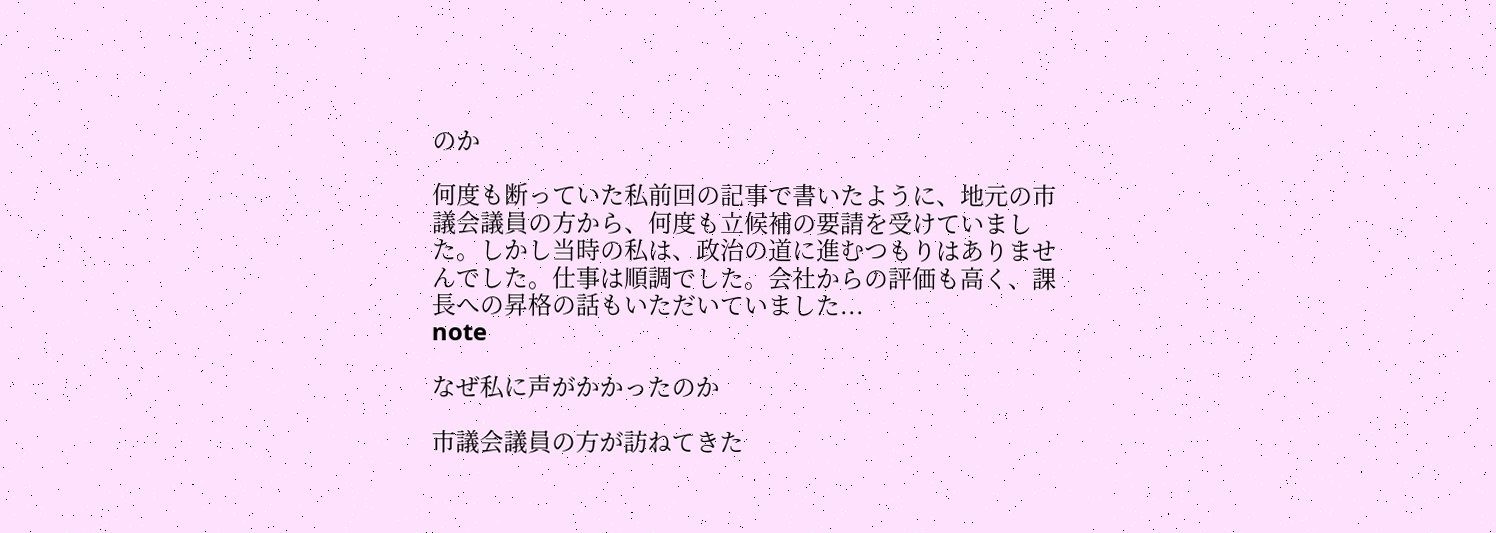のか

何度も断っていた私前回の記事で書いたように、地元の市議会議員の方から、何度も立候補の要請を受けていました。しかし当時の私は、政治の道に進むつもりはありませんでした。仕事は順調でした。会社からの評価も高く、課長への昇格の話もいただいていました...
note

なぜ私に声がかかったのか

市議会議員の方が訪ねてきた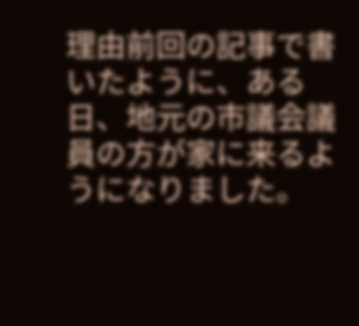理由前回の記事で書いたように、ある日、地元の市議会議員の方が家に来るようになりました。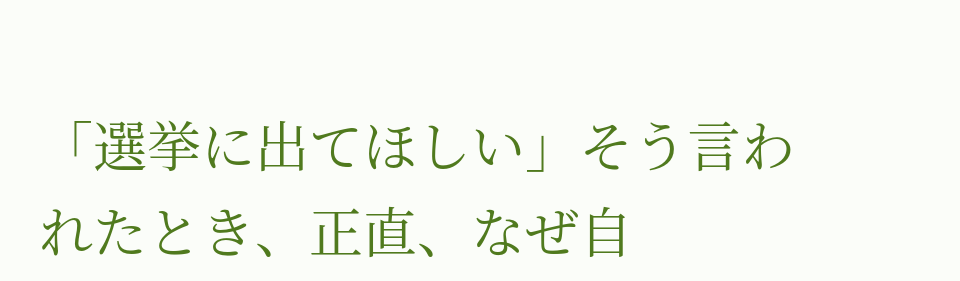「選挙に出てほしい」そう言われたとき、正直、なぜ自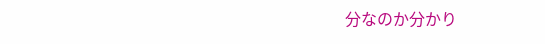分なのか分かり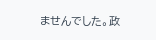ませんでした。政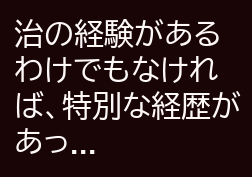治の経験があるわけでもなければ、特別な経歴があっ...